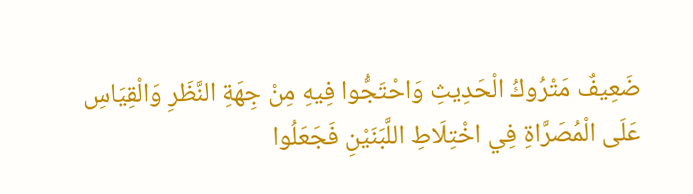ضَعِيفٌ مَتْرُوكُ الْحَدِيثِ وَاحْتَجُّوا فِيهِ مِنْ جِهَةِ النَّظَرِ وَالْقِيَاسِ عَلَى الْمُصَرَّاةِ فِي اخْتِلَاطِ اللَّبَنَيْنِ فَجَعَلُوا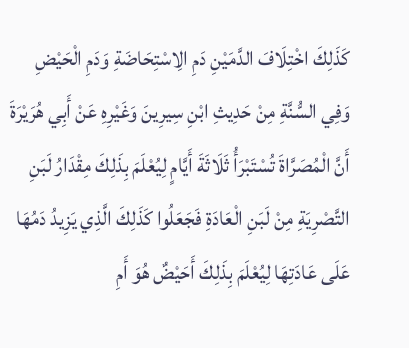كَذَلِكَ اخْتِلَافَ الدَّمَيْنِ دَمِ الِاسْتِحَاضَةِ وَدَمِ الْحَيْضِ وَفِي السُّنَّةِ مِنْ حَدِيثِ ابْنِ سِيرِينَ وَغَيْرِهِ عَنْ أَبِي هُرَيْرَةَ أَنَّ الْمُصَرَّاةَ تُسْتَبْرَأُ ثَلَاثَةَ أَيَّامٍ لِيُعْلَمَ بِذَلِكَ مِقْدَارُ لَبَنِ التَّصْرِيَةِ مِنْ لَبَنِ الْعَادَةِ فَجَعَلُوا كَذَلِكَ الَّذِي يَزِيدُ دَمُهَا عَلَى عَادَتِهَا لِيُعْلَمَ بِذَلِكَ أَحَيْضٌ هُوَ أَمِ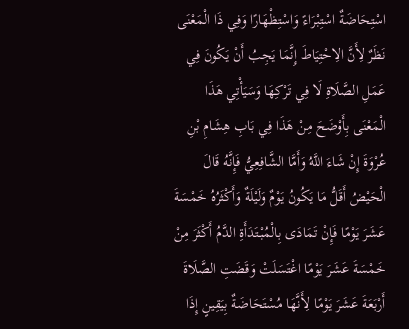اسْتِحَاضَةٌ اسْتِبْرَاءً وَاسْتِظْهَارًا وَفِي ذَا الْمَعْنَى نَظَرٌ لِأَنَّ الِاحْتِيَاطَ إِنَّمَا يَجِبُ أَنْ يَكُونَ فِي عَمَلِ الصَّلَاةِ لَا فِي تَرْكِهَا وَسَيَأْتِي هَذَا الْمَعْنَى بِأَوْضَحَ مِنْ هَذَا فِي بَابِ هِشَامِ بْنِ عُرْوَةَ إِنْ شَاءَ اللَّهُ وَأَمَّا الشَّافِعِيُّ فَإِنَّهُ قَالَ الْحَيْضُ أَقَلُّ مَا يَكُونُ يَوْمٌ وَلَيْلَةٌ وَأَكْثَرُهُ خَمْسَةَ عَشَرَ يَوْمًا فَإِنْ تَمَادَى بِالْمُبْتَدَأَةِ الدَّمُ أَكْثَرَ مِنْ خَمْسَةَ عَشَرَ يَوْمًا اغْتَسَلَتْ وَقَضَتِ الصَّلَاةَ أَرْبَعَةَ عَشَرَ يَوْمًا لِأَنَّهَا مُسْتَحَاضَةٌ بِيَقِينٍ إِذَا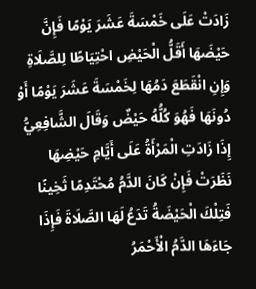زَادَتْ عَلَى خَمْسَةَ عَشَرَ يَوْمًا فَإِنَّ حَيْضَهَا أَقَلُّ الْحَيْضِ احْتِيَاطًا لِلصَّلَاةِ وَإِنِ انْقَطَعَ دَمُهَا لِخَمْسَةَ عَشَرَ يَوْمًا أَوْ دُونَهَا فَهُوَ كُلُّهُ حَيْضٌ وَقَالَ الشَّافِعِيُّ إِذَا زَادَتِ الْمَرْأَةُ عَلَى أَيَّامِ حَيْضِهَا نَظَرَتْ فَإِنْ كَانَ الدَّمُ مُحْتَدِمًا ثَخِينًا فَتِلْكَ الْحَيْضَةُ تَدَعُ لَهَا الصَّلَاةَ فَإِذَا جَاءَهَا الدَّمُ الْأَحْمَرُ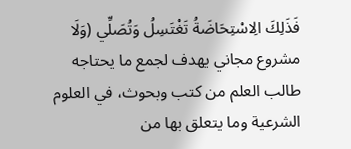فَذَلِكَ الِاسْتِحَاضَةُ تَغْتَسِلُ وَتُصَلِّي (وَلَا
مشروع مجاني يهدف لجمع ما يحتاجه طالب العلم من كتب وبحوث، في العلوم الشرعية وما يتعلق بها من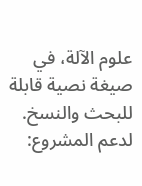علوم الآلة، في صيغة نصية قابلة للبحث والنسخ.
لدعم المشروع: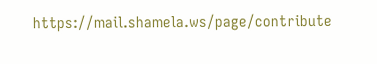https://mail.shamela.ws/page/contribute